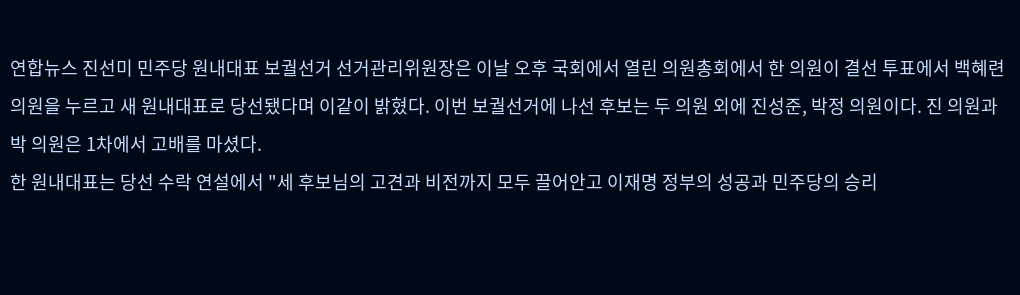연합뉴스 진선미 민주당 원내대표 보궐선거 선거관리위원장은 이날 오후 국회에서 열린 의원총회에서 한 의원이 결선 투표에서 백혜련 의원을 누르고 새 원내대표로 당선됐다며 이같이 밝혔다. 이번 보궐선거에 나선 후보는 두 의원 외에 진성준, 박정 의원이다. 진 의원과 박 의원은 1차에서 고배를 마셨다.
한 원내대표는 당선 수락 연설에서 "세 후보님의 고견과 비전까지 모두 끌어안고 이재명 정부의 성공과 민주당의 승리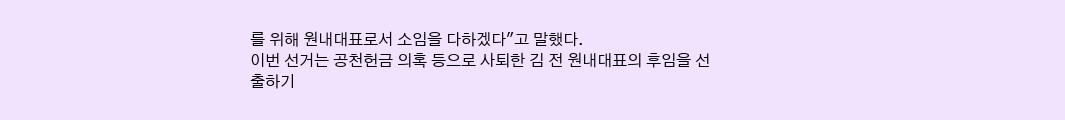를 위해 원내대표로서 소임을 다하겠다"고 말했다.
이번 선거는 공천헌금 의혹 등으로 사퇴한 김 전 원내대표의 후임을 선출하기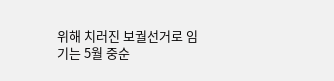위해 치러진 보궐선거로 임기는 5월 중순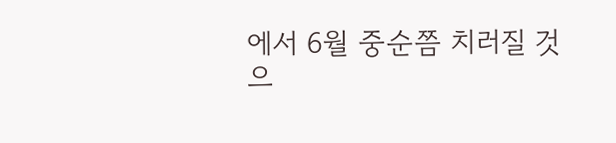에서 6월 중순쯤 치러질 것으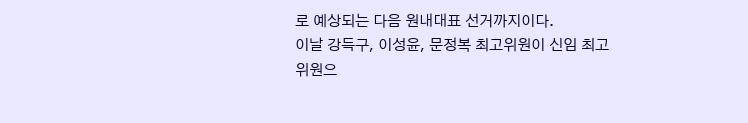로 예상되는 다음 원내대표 선거까지이다.
이날 강득구, 이성윤, 문정복 최고위원이 신임 최고위원으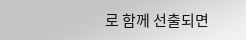로 함께 선출되면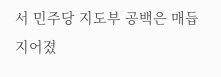서 민주당 지도부 공백은 매듭지어졌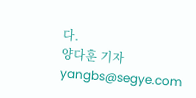다.
양다훈 기자 yangbs@segye.com